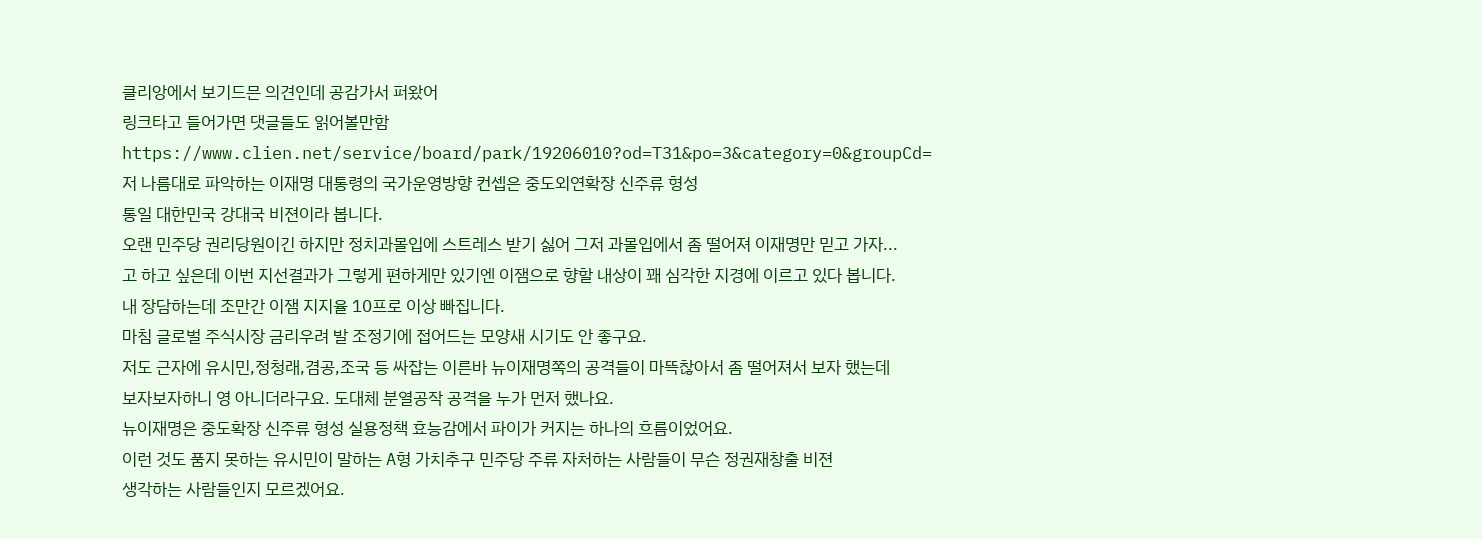클리앙에서 보기드믄 의견인데 공감가서 퍼왔어
링크타고 들어가면 댓글들도 읽어볼만함
https://www.clien.net/service/board/park/19206010?od=T31&po=3&category=0&groupCd=
저 나름대로 파악하는 이재명 대통령의 국가운영방향 컨셉은 중도외연확장 신주류 형성
통일 대한민국 강대국 비젼이라 봅니다.
오랜 민주당 권리당원이긴 하지만 정치과몰입에 스트레스 받기 싫어 그저 과몰입에서 좀 떨어져 이재명만 믿고 가자...
고 하고 싶은데 이번 지선결과가 그렇게 편하게만 있기엔 이잼으로 향할 내상이 꽤 심각한 지경에 이르고 있다 봅니다.
내 장담하는데 조만간 이잼 지지율 10프로 이상 빠집니다.
마침 글로벌 주식시장 금리우려 발 조정기에 접어드는 모양새 시기도 안 좋구요.
저도 근자에 유시민,정청래,겸공,조국 등 싸잡는 이른바 뉴이재명쪽의 공격들이 마뜩찮아서 좀 떨어져서 보자 했는데
보자보자하니 영 아니더라구요. 도대체 분열공작 공격을 누가 먼저 했나요.
뉴이재명은 중도확장 신주류 형성 실용정책 효능감에서 파이가 커지는 하나의 흐름이었어요.
이런 것도 품지 못하는 유시민이 말하는 A형 가치추구 민주당 주류 자처하는 사람들이 무슨 정권재창출 비젼
생각하는 사람들인지 모르겠어요.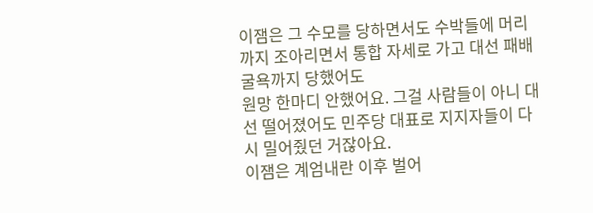이잼은 그 수모를 당하면서도 수박들에 머리까지 조아리면서 통합 자세로 가고 대선 패배 굴욕까지 당했어도
원망 한마디 안했어요. 그걸 사람들이 아니 대선 떨어졌어도 민주당 대표로 지지자들이 다시 밀어줬던 거잖아요.
이잼은 계엄내란 이후 벌어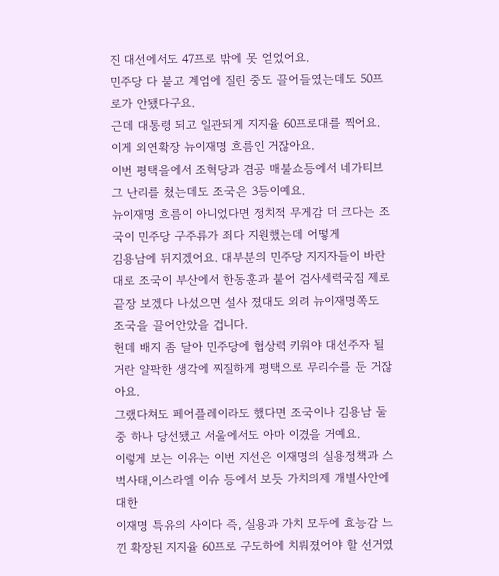진 대선에서도 47프로 밖에 못 얻었어요.
민주당 다 붙고 계엄에 질린 중도 끌어들였는데도 50프로가 안됐다구요.
근데 대통령 되고 일관되게 지지율 60프로대를 찍어요. 이게 외연확장 뉴이재명 흐름인 거잖아요.
이번 평택을에서 조혁당과 겸공 매불쇼등에서 네가티브 그 난리를 쳤는데도 조국은 3등이예요.
뉴이재명 흐름이 아니었다면 정치적 무게감 더 크다는 조국이 민주당 구주류가 죄다 지원했는데 어떻게
김용남에 뒤지겠어요. 대부분의 민주당 지지자들이 바란 대로 조국이 부산에서 한동훈과 붙어 검사세력국짐 제로
끝장 보겠다 나섰으면 설사 졌대도 외려 뉴이재명쪽도 조국을 끌어안았을 겁니다.
헌데 배지 좀 달아 민주당에 협상력 키워야 대선주자 될거란 얄팍한 생각에 찌질하게 평택으로 무리수를 둔 거잖아요.
그랬다쳐도 페어플레이라도 했다면 조국이나 김용남 둘 중 하나 당선됐고 서울에서도 아마 이겼을 거예요.
이렇게 보는 이유는 이번 지선은 이재명의 실용정책과 스벅사태,이스라엘 이슈 등에서 보듯 가치의제 개별사안에 대한
이재명 특유의 사이다 즉, 실용과 가치 모두에 효능감 느낀 확장된 지지율 60프로 구도하에 치뤄졌어야 할 선거였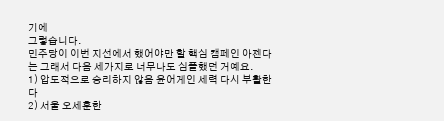기에
그렇습니다.
민주당이 이번 지선에서 했어야만 할 핵심 캠페인 아젠다는 그래서 다음 세가지로 너무나도 심플했던 거예요.
1) 압도적으로 승리하지 않음 윤어게인 세력 다시 부활한다
2) 서울 오세훈한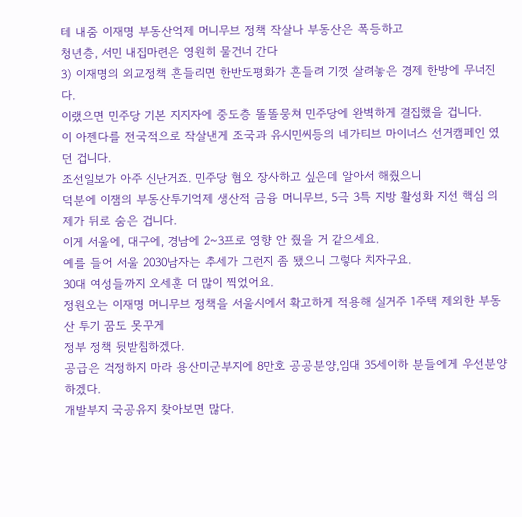테 내줌 이재명 부동산억제 머니무브 정책 작살나 부동산은 폭등하고
청년층, 서민 내집마련은 영원히 물건너 간다
3) 이재명의 외교정책 흔들리면 한반도평화가 흔들려 기껏 살려놓은 경제 한방에 무너진다.
이랬으면 민주당 기본 지지자에 중도층 똘똘뭉쳐 민주당에 완벽하게 결집했을 겁니다.
이 아젠다를 전국적으로 작살낸게 조국과 유시민씨등의 네가티브 마이너스 선거캠페인 였던 겁니다.
조선일보가 아주 신난거죠. 민주당 혐오 장사하고 싶은데 알아서 해줬으니
덕분에 이잼의 부동산투기억제 생산적 금융 머니무브, 5극 3특 지방 활성화 지선 핵심 의제가 뒤로 숨은 겁니다.
이게 서울에, 대구에, 경남에 2~3프로 영향 안 줬을 거 같으세요.
예를 들어 서울 2030남자는 추세가 그런지 좀 됐으니 그렇다 치자구요.
30대 여성들까지 오세훈 더 많이 찍었어요.
정원오는 이재명 머니무브 정책을 서울시에서 확고하게 적용해 실거주 1주택 제외한 부동산 투기 꿈도 못꾸게
정부 정책 뒷받침하겠다.
공급은 걱정하지 마라 용산미군부지에 8만호 공공분양,임대 35세이하 분들에게 우선분양 하겠다.
개발부지 국공유지 찾아보면 많다.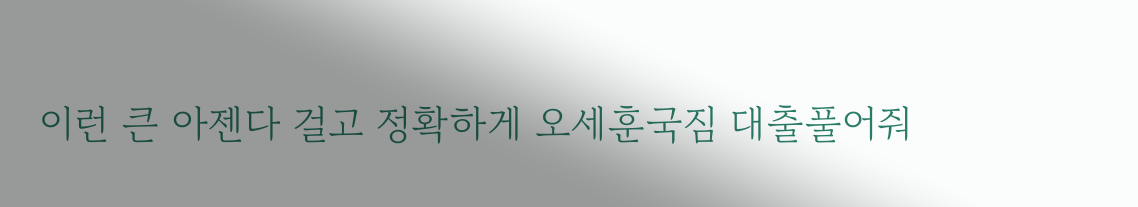이런 큰 아젠다 걸고 정확하게 오세훈국짐 대출풀어줘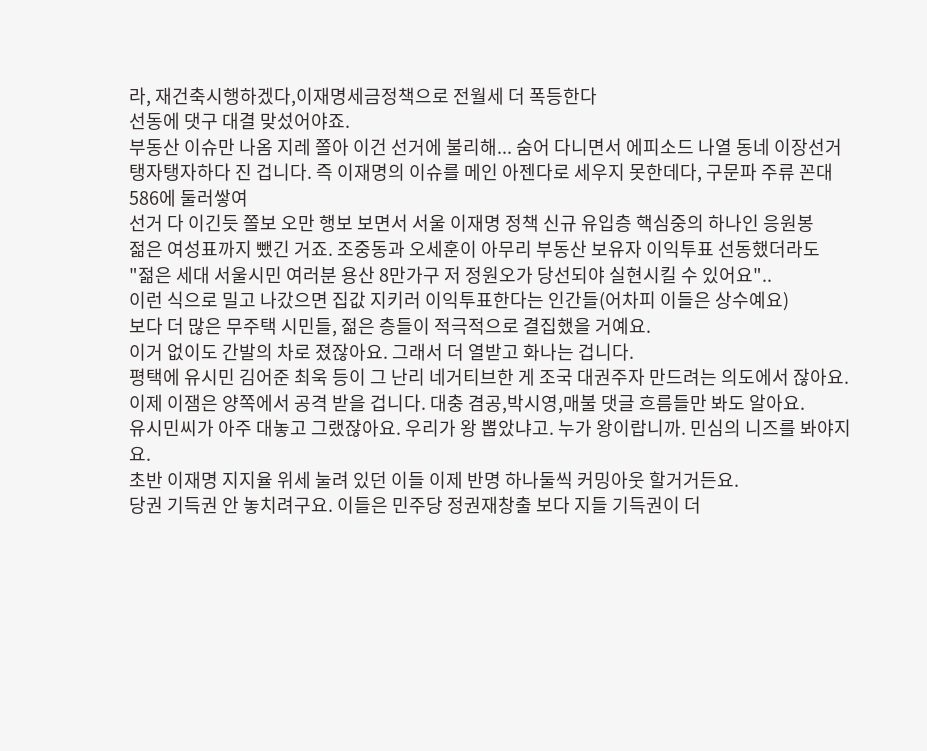라, 재건축시행하겠다,이재명세금정책으로 전월세 더 폭등한다
선동에 댓구 대결 맞섰어야죠.
부동산 이슈만 나옴 지레 쫄아 이건 선거에 불리해... 숨어 다니면서 에피소드 나열 동네 이장선거
탱자탱자하다 진 겁니다. 즉 이재명의 이슈를 메인 아젠다로 세우지 못한데다, 구문파 주류 꼰대 586에 둘러쌓여
선거 다 이긴듯 쫄보 오만 행보 보면서 서울 이재명 정책 신규 유입층 핵심중의 하나인 응원봉
젊은 여성표까지 뺐긴 거죠. 조중동과 오세훈이 아무리 부동산 보유자 이익투표 선동했더라도
"젊은 세대 서울시민 여러분 용산 8만가구 저 정원오가 당선되야 실현시킬 수 있어요"..
이런 식으로 밀고 나갔으면 집값 지키러 이익투표한다는 인간들(어차피 이들은 상수예요)
보다 더 많은 무주택 시민들, 젊은 층들이 적극적으로 결집했을 거예요.
이거 없이도 간발의 차로 졌잖아요. 그래서 더 열받고 화나는 겁니다.
평택에 유시민 김어준 최욱 등이 그 난리 네거티브한 게 조국 대권주자 만드려는 의도에서 잖아요.
이제 이잼은 양쪽에서 공격 받을 겁니다. 대충 겸공,박시영,매불 댓글 흐름들만 봐도 알아요.
유시민씨가 아주 대놓고 그랬잖아요. 우리가 왕 뽑았냐고. 누가 왕이랍니까. 민심의 니즈를 봐야지요.
초반 이재명 지지율 위세 눌려 있던 이들 이제 반명 하나둘씩 커밍아웃 할거거든요.
당권 기득권 안 놓치려구요. 이들은 민주당 정권재창출 보다 지들 기득권이 더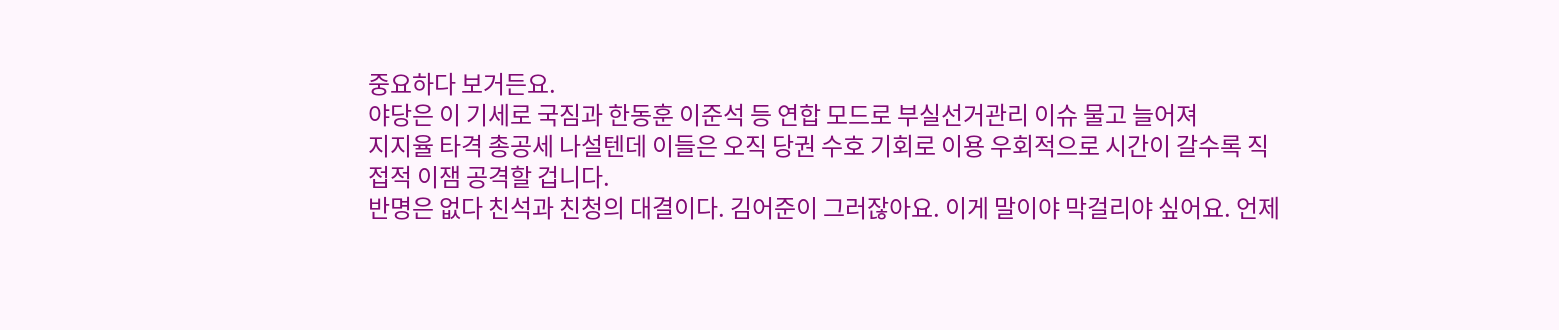중요하다 보거든요.
야당은 이 기세로 국짐과 한동훈 이준석 등 연합 모드로 부실선거관리 이슈 물고 늘어져
지지율 타격 총공세 나설텐데 이들은 오직 당권 수호 기회로 이용 우회적으로 시간이 갈수록 직접적 이잼 공격할 겁니다.
반명은 없다 친석과 친청의 대결이다. 김어준이 그러잖아요. 이게 말이야 막걸리야 싶어요. 언제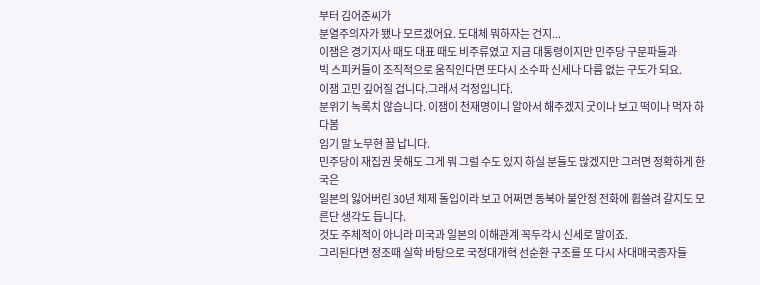부터 김어준씨가
분열주의자가 됐나 모르겠어요. 도대체 뭐하자는 건지...
이잼은 경기지사 때도 대표 때도 비주류였고 지금 대통령이지만 민주당 구문파들과
빅 스피커들이 조직적으로 움직인다면 또다시 소수파 신세나 다름 없는 구도가 되요.
이잼 고민 깊어질 겁니다.그래서 걱정입니다.
분위기 녹록치 않습니다. 이잼이 천재명이니 알아서 해주겠지 굿이나 보고 떡이나 먹자 하다봄
임기 말 노무현 꼴 납니다.
민주당이 재집권 못해도 그게 뭐 그럴 수도 있지 하실 분들도 많겠지만 그러면 정확하게 한국은
일본의 잃어버린 30년 체제 돌입이라 보고 어쩌면 동북아 불안정 전화에 휩쓸려 갈지도 모른단 생각도 듭니다.
것도 주체적이 아니라 미국과 일본의 이해관계 꼭두각시 신세로 말이죠.
그리된다면 정조때 실학 바탕으로 국정대개혁 선순환 구조를 또 다시 사대매국종자들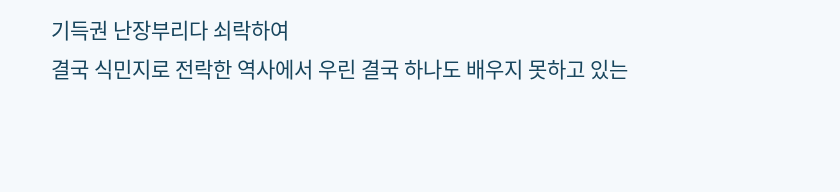기득권 난장부리다 쇠락하여
결국 식민지로 전락한 역사에서 우린 결국 하나도 배우지 못하고 있는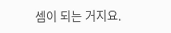셈이 되는 거지요.